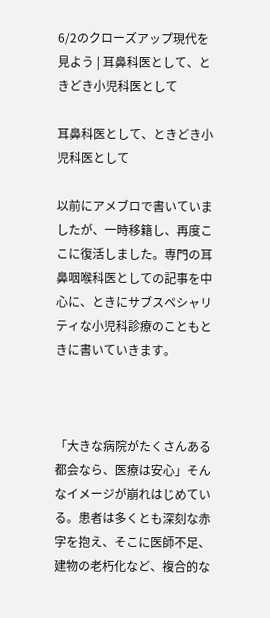6/2のクローズアップ現代を見よう | 耳鼻科医として、ときどき小児科医として

耳鼻科医として、ときどき小児科医として

以前にアメブロで書いていましたが、一時移籍し、再度ここに復活しました。専門の耳鼻咽喉科医としての記事を中心に、ときにサブスペシャリティな小児科診療のこともときに書いていきます。



「大きな病院がたくさんある都会なら、医療は安心」そんなイメージが崩れはじめている。患者は多くとも深刻な赤字を抱え、そこに医師不足、建物の老朽化など、複合的な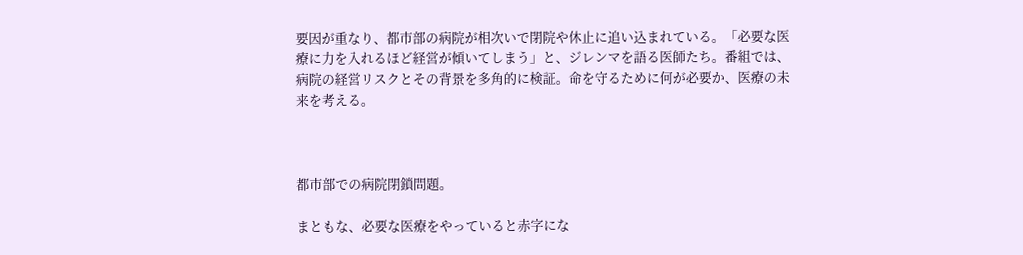要因が重なり、都市部の病院が相次いで閉院や休止に追い込まれている。「必要な医療に力を入れるほど経営が傾いてしまう」と、ジレンマを語る医師たち。番組では、病院の経営リスクとその背景を多角的に検証。命を守るために何が必要か、医療の未来を考える。



都市部での病院閉鎖問題。

まともな、必要な医療をやっていると赤字にな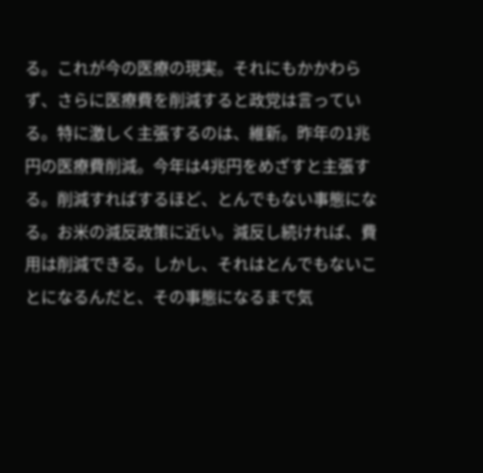る。これが今の医療の現実。それにもかかわらず、さらに医療費を削減すると政党は言っている。特に激しく主張するのは、維新。昨年の1兆円の医療費削減。今年は4兆円をめざすと主張する。削減すればするほど、とんでもない事態になる。お米の減反政策に近い。減反し続ければ、費用は削減できる。しかし、それはとんでもないことになるんだと、その事態になるまで気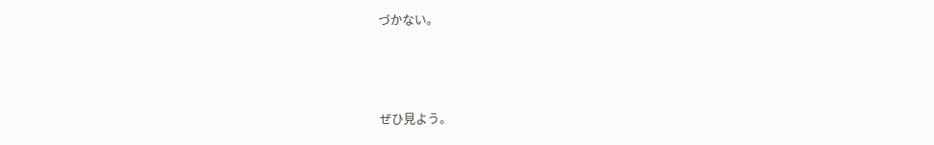づかない。



ぜひ見よう。